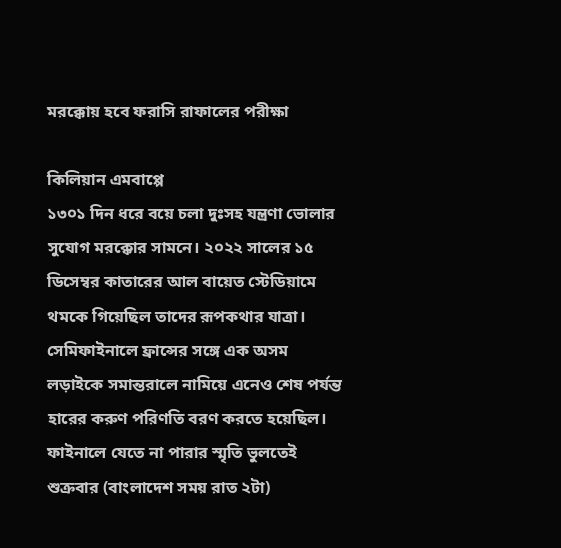মরক্কোয় হবে ফরাসি রাফালের পরীক্ষা

কিলিয়ান এমবাপ্পে
১৩০১ দিন ধরে বয়ে চলা দুঃসহ যন্ত্রণা ভোলার সুযোগ মরক্কোর সামনে। ২০২২ সালের ১৫ ডিসেম্বর কাতারের আল বায়েত স্টেডিয়ামে থমকে গিয়েছিল তাদের রূপকথার যাত্রা। সেমিফাইনালে ফ্রান্সের সঙ্গে এক অসম লড়াইকে সমান্তরালে নামিয়ে এনেও শেষ পর্যন্ত হারের করুণ পরিণতি বরণ করতে হয়েছিল।
ফাইনালে যেতে না পারার স্মৃতি ভুলতেই শুক্রবার (বাংলাদেশ সময় রাত ২টা)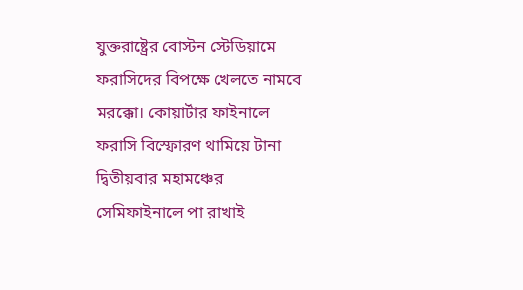যুক্তরাষ্ট্রের বোস্টন স্টেডিয়ামে ফরাসিদের বিপক্ষে খেলতে নামবে মরক্কো। কোয়ার্টার ফাইনালে ফরাসি বিস্ফোরণ থামিয়ে টানা দ্বিতীয়বার মহামঞ্চের সেমিফাইনালে পা রাখাই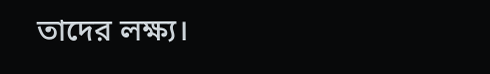তাদের লক্ষ্য।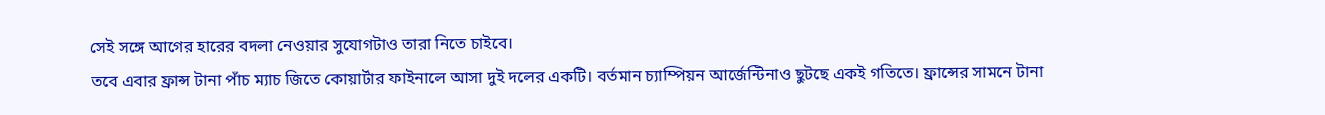সেই সঙ্গে আগের হারের বদলা নেওয়ার সুযোগটাও তারা নিতে চাইবে।
তবে এবার ফ্রান্স টানা পাঁচ ম্যাচ জিতে কোয়ার্টার ফাইনালে আসা দুই দলের একটি। বর্তমান চ্যাম্পিয়ন আর্জেন্টিনাও ছুটছে একই গতিতে। ফ্রান্সের সামনে টানা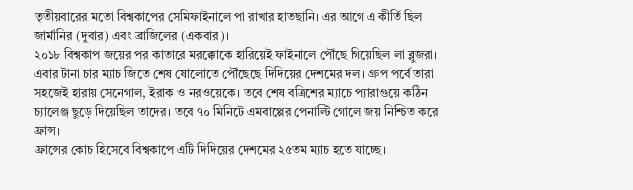তৃতীয়বারের মতো বিশ্বকাপের সেমিফাইনালে পা রাখার হাতছানি। এর আগে এ কীর্তি ছিল জার্মানির (দুবার) এবং ব্রাজিলের (একবার)।
২০১৮ বিশ্বকাপ জয়ের পর কাতারে মরক্কোকে হারিয়েই ফাইনালে পৌঁছে গিয়েছিল লা ব্লুজরা। এবার টানা চার ম্যাচ জিতে শেষ ষোলোতে পৌঁছেছে দিদিয়ের দেশমের দল। গ্রুপ পর্বে তারা সহজেই হারায় সেনেগাল, ইরাক ও নরওয়েকে। তবে শেষ বত্রিশের ম্যাচে প্যারাগুয়ে কঠিন চ্যালেঞ্জ ছুড়ে দিয়েছিল তাদের। তবে ৭০ মিনিটে এমবাপ্পের পেনাল্টি গোলে জয় নিশ্চিত করে ফ্রান্স।
ফ্রান্সের কোচ হিসেবে বিশ্বকাপে এটি দিদিয়ের দেশমের ২৫তম ম্যাচ হতে যাচ্ছে।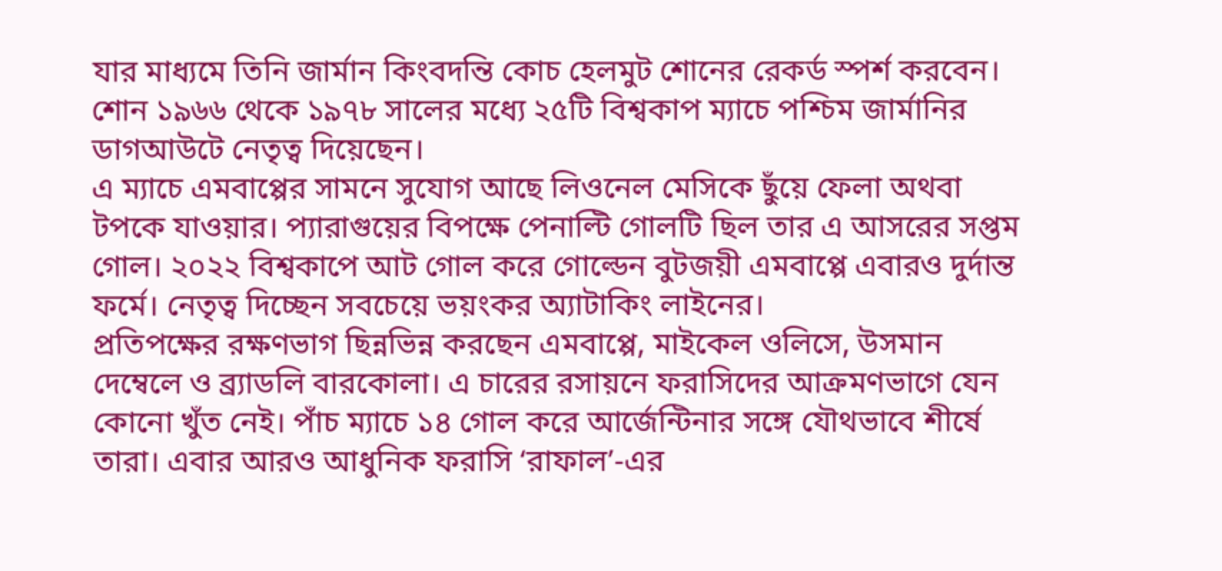যার মাধ্যমে তিনি জার্মান কিংবদন্তি কোচ হেলমুট শোনের রেকর্ড স্পর্শ করবেন। শোন ১৯৬৬ থেকে ১৯৭৮ সালের মধ্যে ২৫টি বিশ্বকাপ ম্যাচে পশ্চিম জার্মানির ডাগআউটে নেতৃত্ব দিয়েছেন।
এ ম্যাচে এমবাপ্পের সামনে সুযোগ আছে লিওনেল মেসিকে ছুঁয়ে ফেলা অথবা টপকে যাওয়ার। প্যারাগুয়ের বিপক্ষে পেনাল্টি গোলটি ছিল তার এ আসরের সপ্তম গোল। ২০২২ বিশ্বকাপে আট গোল করে গোল্ডেন বুটজয়ী এমবাপ্পে এবারও দুর্দান্ত ফর্মে। নেতৃত্ব দিচ্ছেন সবচেয়ে ভয়ংকর অ্যাটাকিং লাইনের।
প্রতিপক্ষের রক্ষণভাগ ছিন্নভিন্ন করছেন এমবাপ্পে, মাইকেল ওলিসে, উসমান দেম্বেলে ও ব্র্যাডলি বারকোলা। এ চারের রসায়নে ফরাসিদের আক্রমণভাগে যেন কোনো খুঁত নেই। পাঁচ ম্যাচে ১৪ গোল করে আর্জেন্টিনার সঙ্গে যৌথভাবে শীর্ষে তারা। এবার আরও আধুনিক ফরাসি ‘রাফাল’-এর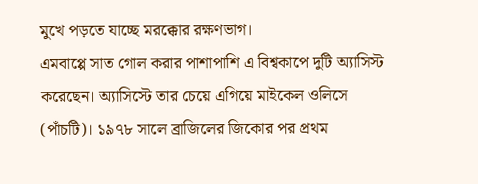মুখে পড়তে যাচ্ছে মরক্কোর রক্ষণভাগ।
এমবাপ্পে সাত গোল করার পাশাপাশি এ বিশ্বকাপে দুটি অ্যাসিস্ট করেছেন। অ্যাসিস্টে তার চেয়ে এগিয়ে মাইকেল ওলিসে (পাঁচটি)। ১৯৭৮ সালে ব্রাজিলের জিকোর পর প্রথম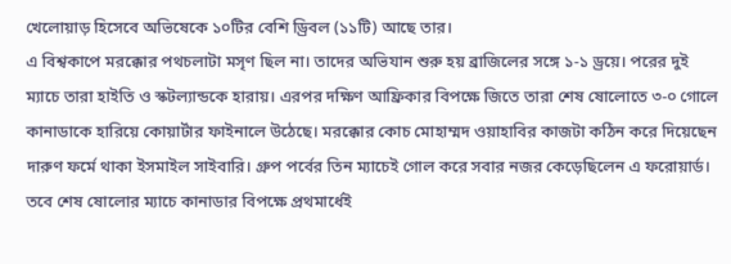খেলোয়াড় হিসেবে অভিষেকে ১০টির বেশি ড্রিবল (১১টি) আছে তার।
এ বিশ্বকাপে মরক্কোর পথচলাটা মসৃণ ছিল না। তাদের অভিযান শুরু হয় ব্রাজিলের সঙ্গে ১-১ ড্রয়ে। পরের দুই ম্যাচে তারা হাইতি ও স্কটল্যান্ডকে হারায়। এরপর দক্ষিণ আফ্রিকার বিপক্ষে জিতে তারা শেষ ষোলোতে ৩-০ গোলে কানাডাকে হারিয়ে কোয়ার্টার ফাইনালে উঠেছে। মরক্কোর কোচ মোহাম্মদ ওয়াহাবির কাজটা কঠিন করে দিয়েছেন দারুণ ফর্মে থাকা ইসমাইল সাইবারি। গ্রুপ পর্বের তিন ম্যাচেই গোল করে সবার নজর কেড়েছিলেন এ ফরোয়ার্ড। তবে শেষ ষোলোর ম্যাচে কানাডার বিপক্ষে প্রথমার্ধেই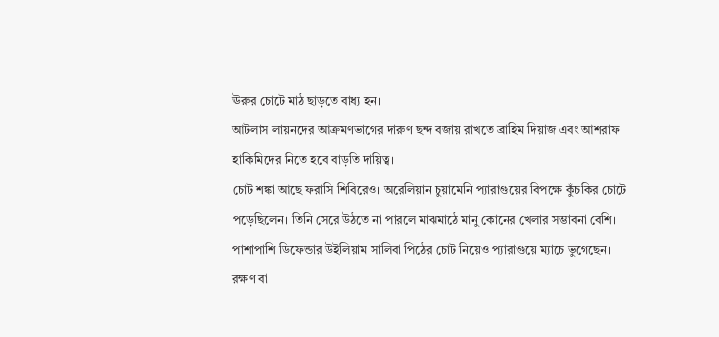ঊরুর চোটে মাঠ ছাড়তে বাধ্য হন।
আটলাস লায়নদের আক্রমণভাগের দারুণ ছন্দ বজায় রাখতে ব্রাহিম দিয়াজ এবং আশরাফ হাকিমিদের নিতে হবে বাড়তি দায়িত্ব।
চোট শঙ্কা আছে ফরাসি শিবিরেও। অরেলিয়ান চুয়ামেনি প্যারাগুয়ের বিপক্ষে কুঁচকির চোটে পড়েছিলেন। তিনি সেরে উঠতে না পারলে মাঝমাঠে মানু কোনের খেলার সম্ভাবনা বেশি। পাশাপাশি ডিফেন্ডার উইলিয়াম সালিবা পিঠের চোট নিয়েও প্যারাগুয়ে ম্যাচে ভুগেছেন।
রক্ষণ বা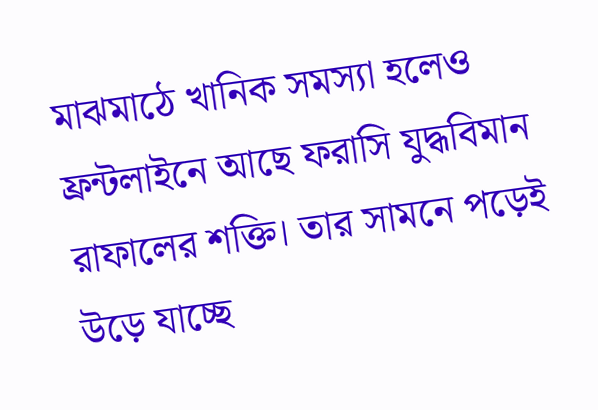মাঝমাঠে খানিক সমস্যা হলেও ফ্রন্টলাইনে আছে ফরাসি যুদ্ধবিমান রাফালের শক্তি। তার সামনে পড়েই উড়ে যাচ্ছে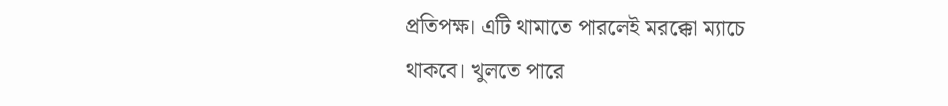প্রতিপক্ষ। এটি থামাতে পারলেই মরক্কো ম্যাচে থাকবে। খুলতে পারে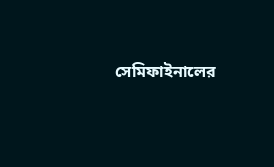সেমিফাইনালের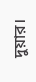দুয়ার।